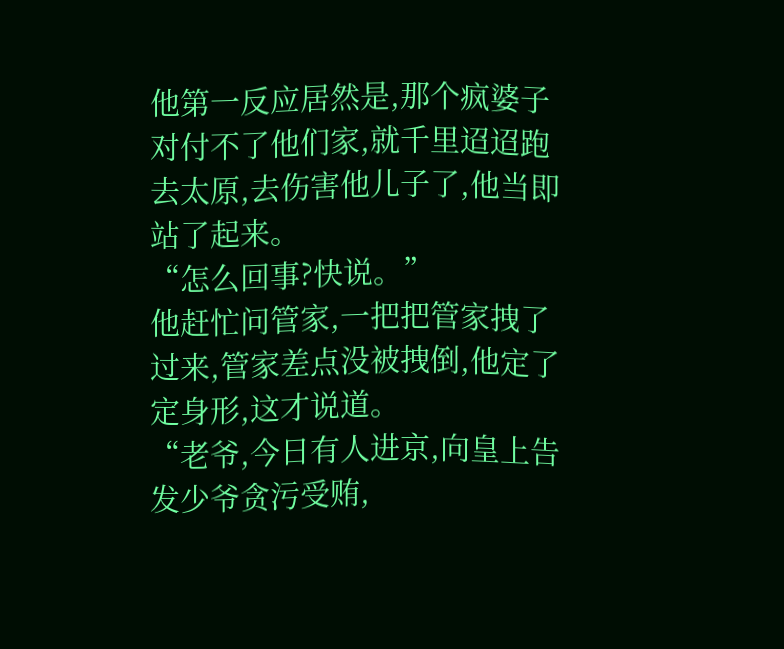他第一反应居然是,那个疯婆子对付不了他们家,就千里迢迢跑去太原,去伤害他儿子了,他当即站了起来。
“怎么回事?快说。”
他赶忙问管家,一把把管家拽了过来,管家差点没被拽倒,他定了定身形,这才说道。
“老爷,今日有人进京,向皇上告发少爷贪污受贿,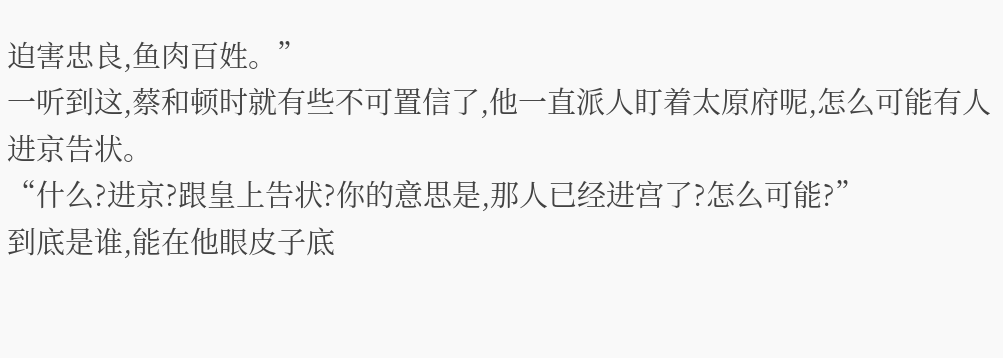迫害忠良,鱼肉百姓。”
一听到这,蔡和顿时就有些不可置信了,他一直派人盯着太原府呢,怎么可能有人进京告状。
“什么?进京?跟皇上告状?你的意思是,那人已经进宫了?怎么可能?”
到底是谁,能在他眼皮子底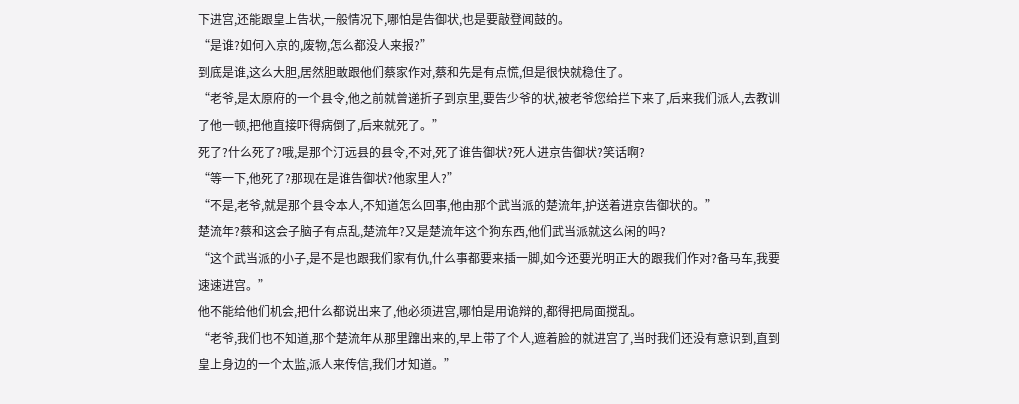下进宫,还能跟皇上告状,一般情况下,哪怕是告御状,也是要敲登闻鼓的。
“是谁?如何入京的,废物,怎么都没人来报?”
到底是谁,这么大胆,居然胆敢跟他们蔡家作对,蔡和先是有点慌,但是很快就稳住了。
“老爷,是太原府的一个县令,他之前就曾递折子到京里,要告少爷的状,被老爷您给拦下来了,后来我们派人,去教训了他一顿,把他直接吓得病倒了,后来就死了。”
死了?什么死了?哦,是那个汀远县的县令,不对,死了谁告御状?死人进京告御状?笑话啊?
“等一下,他死了?那现在是谁告御状?他家里人?”
“不是,老爷,就是那个县令本人,不知道怎么回事,他由那个武当派的楚流年,护送着进京告御状的。”
楚流年?蔡和这会子脑子有点乱,楚流年?又是楚流年这个狗东西,他们武当派就这么闲的吗?
“这个武当派的小子,是不是也跟我们家有仇,什么事都要来插一脚,如今还要光明正大的跟我们作对?备马车,我要速速进宫。”
他不能给他们机会,把什么都说出来了,他必须进宫,哪怕是用诡辩的,都得把局面搅乱。
“老爷,我们也不知道,那个楚流年从那里蹿出来的,早上带了个人,遮着脸的就进宫了,当时我们还没有意识到,直到皇上身边的一个太监,派人来传信,我们才知道。”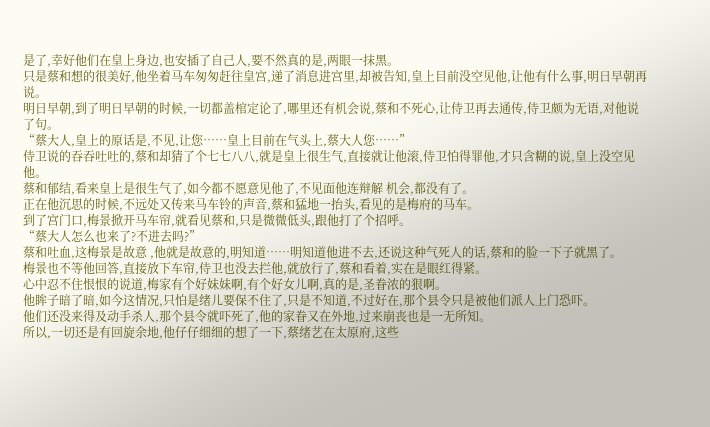是了,幸好他们在皇上身边,也安插了自己人,要不然真的是,两眼一抹黑。
只是蔡和想的很美好,他坐着马车匆匆赶往皇宫,递了消息进宫里,却被告知,皇上目前没空见他,让他有什么事,明日早朝再说。
明日早朝,到了明日早朝的时候,一切都盖棺定论了,哪里还有机会说,蔡和不死心,让侍卫再去通传,侍卫颇为无语,对他说了句。
“蔡大人,皇上的原话是,不见,让您……皇上目前在气头上,蔡大人您……”
侍卫说的吞吞吐吐的,蔡和却猜了个七七八八,就是皇上很生气,直接就让他滚,侍卫怕得罪他,才只含糊的说,皇上没空见他。
蔡和郁结,看来皇上是很生气了,如今都不愿意见他了,不见面他连辩解 机会,都没有了。
正在他沉思的时候,不远处又传来马车铃的声音,蔡和猛地一抬头,看见的是梅府的马车。
到了宫门口,梅景掀开马车帘,就看见蔡和,只是微微低头,跟他打了个招呼。
“蔡大人怎么也来了?不进去吗?”
蔡和吐血,这梅景是故意 ,他就是故意的,明知道……明知道他进不去,还说这种气死人的话,蔡和的脸一下子就黑了。
梅景也不等他回答,直接放下车帘,侍卫也没去拦他,就放行了,蔡和看着,实在是眼红得紧。
心中忍不住恨恨的说道,梅家有个好妹妹啊,有个好女儿啊,真的是,圣眷浓的狠啊。
他眸子暗了暗,如今这情况,只怕是绪儿要保不住了,只是不知道,不过好在,那个县令只是被他们派人上门恐吓。
他们还没来得及动手杀人,那个县令就吓死了,他的家眷又在外地,过来崩丧也是一无所知。
所以,一切还是有回旋余地,他仔仔细细的想了一下,蔡绪艺在太原府,这些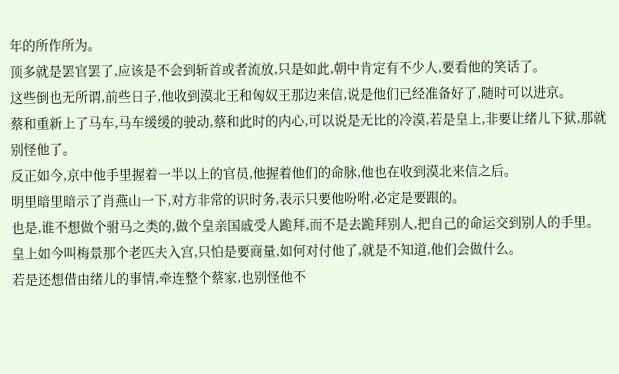年的所作所为。
顶多就是罢官罢了,应该是不会到斩首或者流放,只是如此,朝中肯定有不少人,要看他的笑话了。
这些倒也无所谓,前些日子,他收到漠北王和匈奴王那边来信,说是他们已经准备好了,随时可以进京。
蔡和重新上了马车,马车缓缓的驶动,蔡和此时的内心,可以说是无比的冷漠,若是皇上,非要让绪儿下狱,那就别怪他了。
反正如今,京中他手里握着一半以上的官员,他握着他们的命脉,他也在收到漠北来信之后。
明里暗里暗示了肖燕山一下,对方非常的识时务,表示只要他吩咐,必定是要跟的。
也是,谁不想做个驸马之类的,做个皇亲国戚受人跪拜,而不是去跪拜别人,把自己的命运交到别人的手里。
皇上如今叫梅景那个老匹夫入宫,只怕是要商量,如何对付他了,就是不知道,他们会做什么。
若是还想借由绪儿的事情,牵连整个蔡家,也别怪他不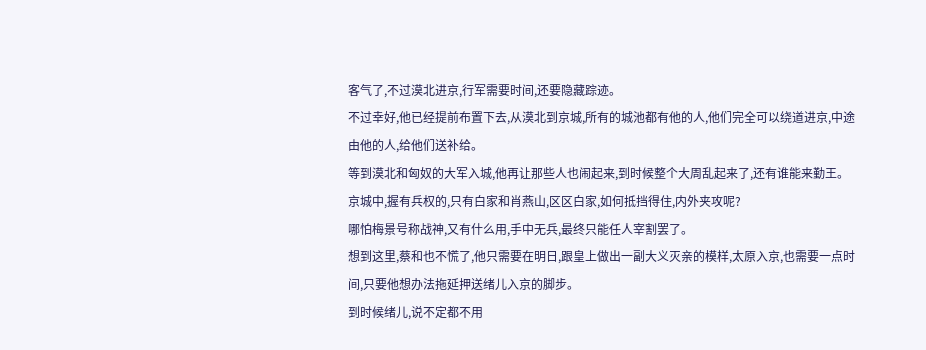客气了,不过漠北进京,行军需要时间,还要隐藏踪迹。
不过幸好,他已经提前布置下去,从漠北到京城,所有的城池都有他的人,他们完全可以绕道进京,中途由他的人,给他们送补给。
等到漠北和匈奴的大军入城,他再让那些人也闹起来,到时候整个大周乱起来了,还有谁能来勤王。
京城中,握有兵权的,只有白家和肖燕山,区区白家,如何抵挡得住,内外夹攻呢?
哪怕梅景号称战神,又有什么用,手中无兵,最终只能任人宰割罢了。
想到这里,蔡和也不慌了,他只需要在明日,跟皇上做出一副大义灭亲的模样,太原入京,也需要一点时间,只要他想办法拖延押送绪儿入京的脚步。
到时候绪儿,说不定都不用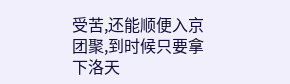受苦,还能顺便入京团聚,到时候只要拿下洛天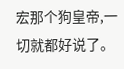宏那个狗皇帝,一切就都好说了。